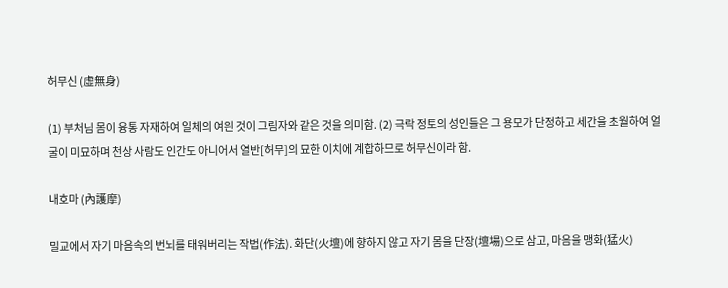허무신 (虛無身)

(1) 부처님 몸이 융통 자재하여 일체의 여읜 것이 그림자와 같은 것을 의미함. (2) 극락 정토의 성인들은 그 용모가 단정하고 세간을 초월하여 얼굴이 미묘하며 천상 사람도 인간도 아니어서 열반[허무]의 묘한 이치에 계합하므로 허무신이라 함.

내호마 (內護摩)

밀교에서 자기 마음속의 번뇌를 태워버리는 작법(作法). 화단(火壇)에 향하지 않고 자기 몸을 단장(壇場)으로 삼고, 마음을 맹화(猛火)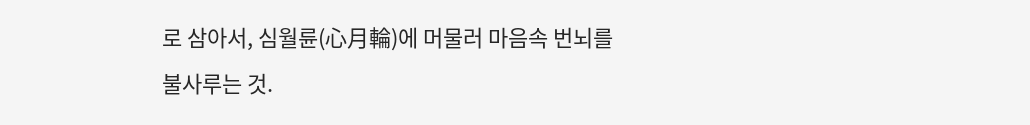로 삼아서, 심월륜(心月輪)에 머물러 마음속 번뇌를 불사루는 것.